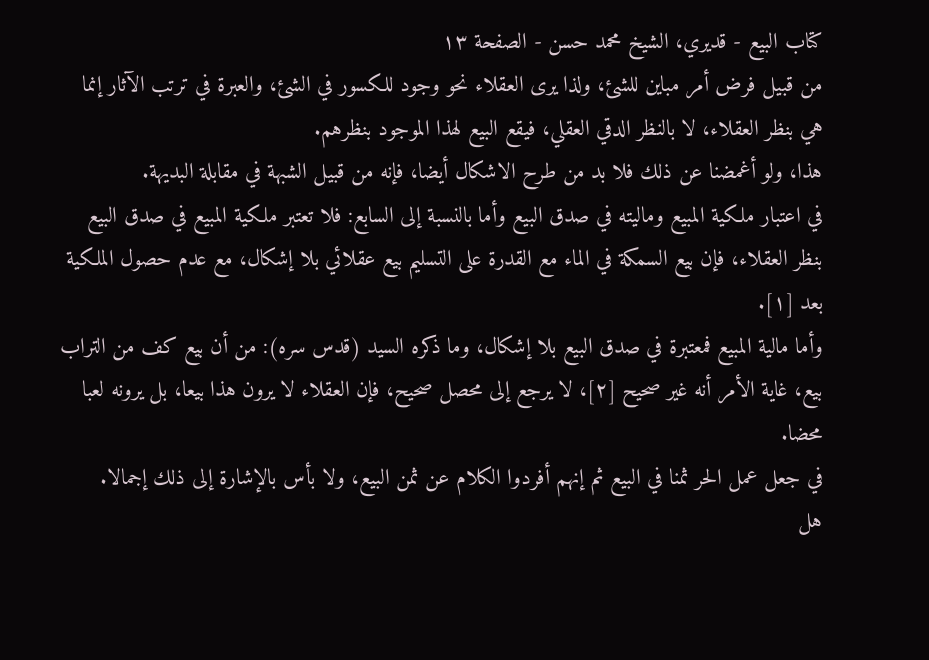كتاب البيع - قديري، الشيخ محمد حسن - الصفحة ١٣
من قبيل فرض أمر مباين للشئ، ولذا يرى العقلاء نحو وجود للكسور في الشئ، والعبرة في ترتب الآثار إنما هي بنظر العقلاء، لا بالنظر الدقي العقلي، فيقع البيع لهذا الموجود بنظرهم.
هذا، ولو أغمضنا عن ذلك فلا بد من طرح الاشكال أيضا، فإنه من قبيل الشبهة في مقابلة البديهة.
في اعتبار ملكية المبيع وماليته في صدق البيع وأما بالنسبة إلى السابع: فلا تعتبر ملكية المبيع في صدق البيع بنظر العقلاء، فإن بيع السمكة في الماء مع القدرة على التسليم بيع عقلائي بلا إشكال، مع عدم حصول الملكية بعد [١].
وأما مالية المبيع فمعتبرة في صدق البيع بلا إشكال، وما ذكره السيد (قدس سره): من أن بيع كف من التراب بيع، غاية الأمر أنه غير صحيح [٢]، لا يرجع إلى محصل صحيح، فإن العقلاء لا يرون هذا بيعا، بل يرونه لعبا محضا.
في جعل عمل الحر ثمنا في البيع ثم إنهم أفردوا الكلام عن ثمن البيع، ولا بأس بالإشارة إلى ذلك إجمالا.
هل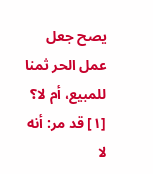يصح جعل عمل الحر ثمنا للمبيع، أم لا؟
[١] قد مر: أنه لا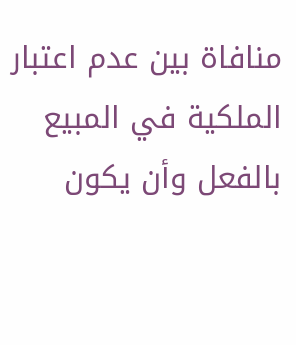منافاة بين عدم اعتبار الملكية في المبيع بالفعل وأن يكون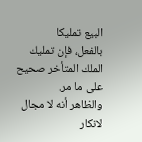البيع تمليكا
بالفعل، فإن تمليك الملك المتأخر صحيح على ما مر.
والظاهر أنه لا مجال لانكار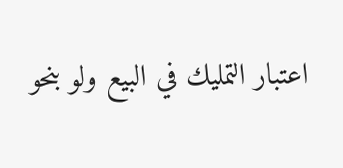اعتبار التمليك في البيع ولو بنحو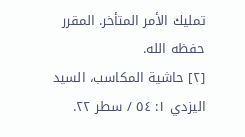تمليك الأمر المتأخر. المقرر
حفظه الله.
[٢] حاشية المكاسب، السيد اليزدي ١: ٥٤ / سطر ٢٢.